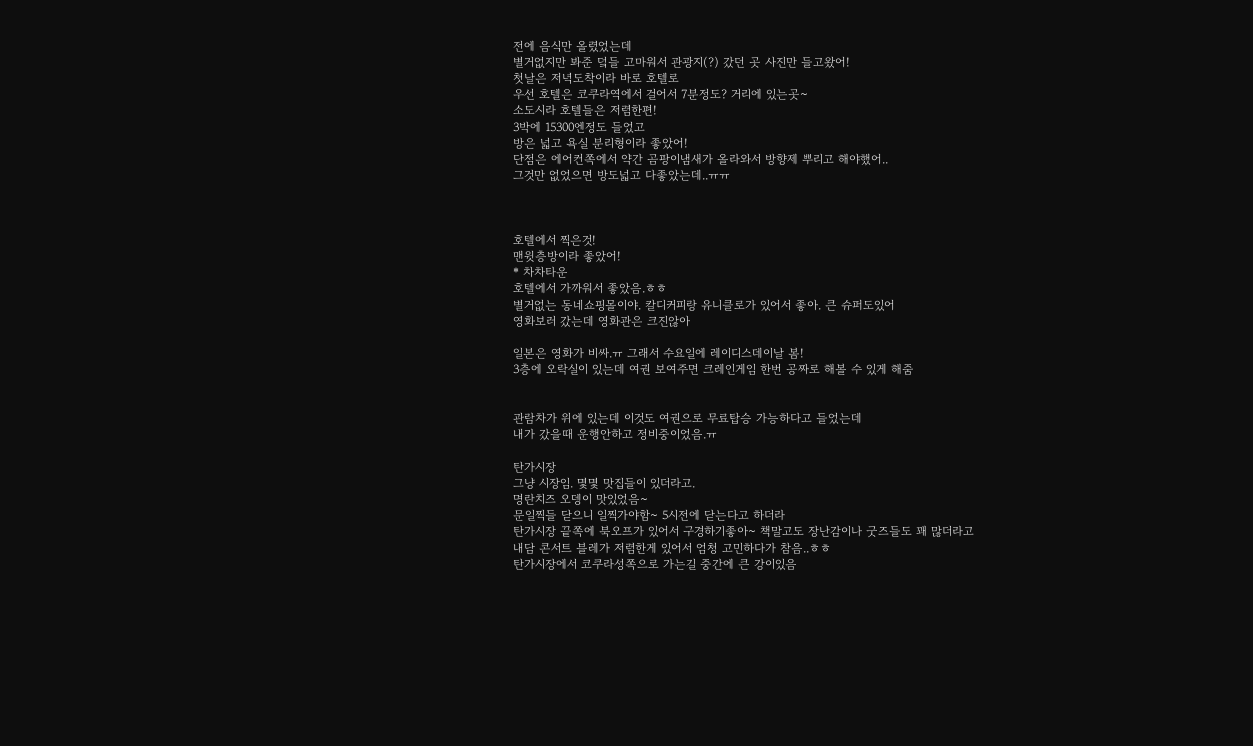전에 음식만 올렸었는데
별거없지만 봐준 덬들 고마워서 관광지(?) 갔던 곳 사진만 들고왔어!
첫날은 저녁도착이라 바로 호텔로
우선 호텔은 코쿠라역에서 걸어서 7분정도? 거리에 있는곳~
소도시라 호텔들은 저렴한편!
3박에 15300엔정도 들었고
방은 넓고 욕실 분리형이라 좋았어!
단점은 에어컨쪽에서 약간 곰팡이냄새가 올라와서 방향제 뿌리고 해야했어..
그것만 없었으면 방도넓고 다좋았는데..ㅠㅠ



호텔에서 찍은것!
맨윗층방이라 좋았어!
* 차차타운
호텔에서 가까워서 좋았음.ㅎㅎ
별거없는 동네쇼핑몰이야. 칼디커피랑 유니클로가 있어서 좋아. 큰 슈퍼도있어
영화보러 갔는데 영화관은 크진않아

일본은 영화가 비싸.ㅠ 그래서 수요일에 레이디스데이날 봄!
3층에 오락실이 있는데 여권 보여주면 크레인게임 한번 공짜로 해볼 수 있게 해줌


관람차가 위에 있는데 이것도 여권으로 무료탑승 가능하다고 들었는데
내가 갔을때 운행안하고 정비중이었음.ㅠ

탄가시장
그냥 시장임. 몇몇 맛집들이 있더라고.
명란치즈 오뎅이 맛있었음~
문일찍들 닫으니 일찍가야함~ 5시전에 닫는다고 하더라
탄가시장 끝쪽에 북오프가 있어서 구경하기좋아~ 책말고도 장난감이나 굿즈들도 꽤 많더라고
내담 콘서트 블레가 저렴한게 있어서 엄청 고민하다가 참음..ㅎㅎ
탄가시장에서 코쿠라성쪽으로 가는길 중간에 큰 강이있음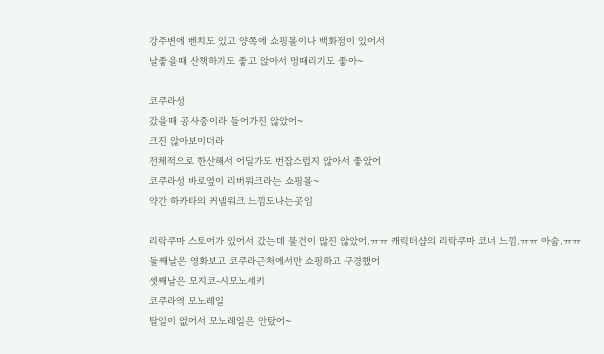강주변에 벤치도 있고 양쪽에 쇼핑몰이나 백화점이 있어서
날좋을때 산책하기도 좋고 앉아서 멍때리기도 좋아~

코쿠라성
갔을때 공사중이라 들어가진 않았어~
크진 않아보이더라
전체적으로 한산해서 어딜가도 번잡스럽지 않아서 좋았어
코쿠라성 바로옆이 리버워크라는 쇼핑몰~
약간 하카타의 커넬워크 느낌도나는곳임

리락쿠마 스토어가 있어서 갔는데 물건이 많진 않았어.ㅠㅠ 캐릭터샵의 리락쿠마 코너 느낌.ㅠㅠ 아숩.ㅠㅠ
둘째날은 영화보고 코쿠라근처에서만 쇼핑하고 구경했어
셋째날은 모지코-시모노세키
코쿠라역 모노레일
탈일이 없어서 모노레일은 안탔어~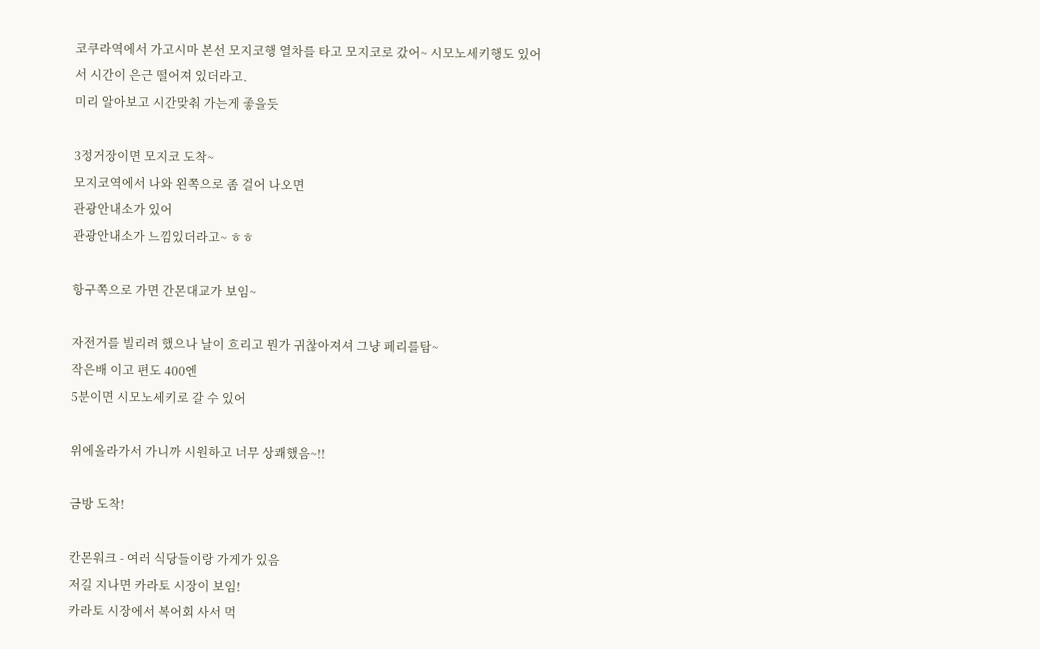코쿠라역에서 가고시마 본선 모지코행 열차를 타고 모지코로 갔어~ 시모노세키행도 있어서 시간이 은근 떨어져 있더라고.
미리 알아보고 시간맞춰 가는게 좋을듯

3정거장이면 모지코 도착~
모지코역에서 나와 왼쪽으로 좀 걸어 나오면
관광안내소가 있어
관광안내소가 느낌있더라고~ ㅎㅎ

항구쪽으로 가면 간몬대교가 보임~

자전거를 빌리려 했으나 날이 흐리고 뭔가 귀찮아져셔 그냥 페리를탐~
작은배 이고 편도 400엔
5분이면 시모노세키로 갈 수 있어

위에올라가서 가니까 시원하고 너무 상쾌했음~!!

금방 도착!

칸몬워크 - 여러 식당들이랑 가게가 있음
저길 지나면 카라토 시장이 보임!
카라토 시장에서 복어회 사서 먹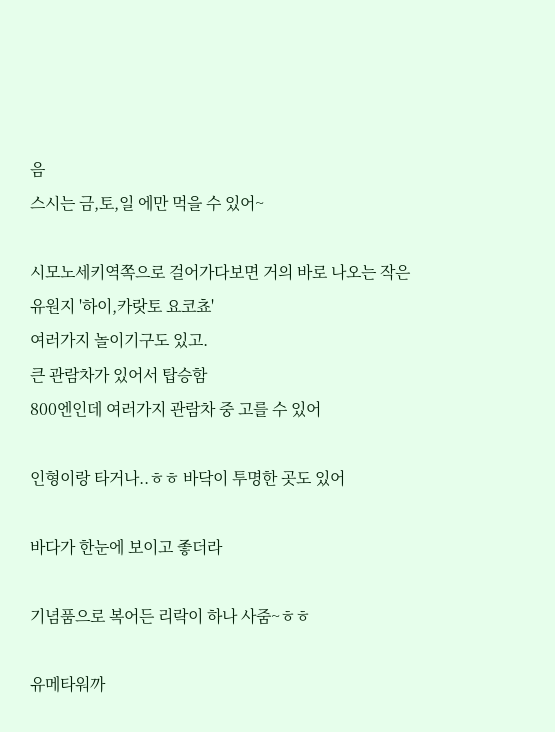음
스시는 금,토,일 에만 먹을 수 있어~

시모노세키역쪽으로 걸어가다보면 거의 바로 나오는 작은 유원지 '하이,카랏토 요코쵸'
여러가지 놀이기구도 있고.
큰 관람차가 있어서 탑승함
800엔인데 여러가지 관람차 중 고를 수 있어

인형이랑 타거나..ㅎㅎ 바닥이 투명한 곳도 있어

바다가 한눈에 보이고 좋더라

기념품으로 복어든 리락이 하나 사줌~ㅎㅎ

유메타워까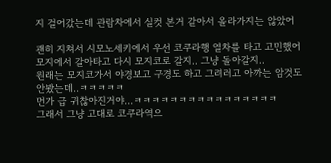지 걸어갔는데 관람차에서 실컷 본거 같아서 올라가지는 않았어

괜히 지쳐서 시모노세키에서 우선 코쿠라행 열차를 타고 고민했어
모지에서 갈아타고 다시 모지코로 갈지.. 그냥 돌아갈지..
원래는 모지코가서 야경보고 구경도 하고 그려러고 아까는 암것도 안봤는데..ㅋㅋㅋㅋㅋ
먼가 급 귀찮아진거야...ㅋㅋㅋㅋㅋㅋㅋㅋㅋㅋㅋㅋㅋㅋㅋㅋ
그래서 그냥 고대로 코쿠라역으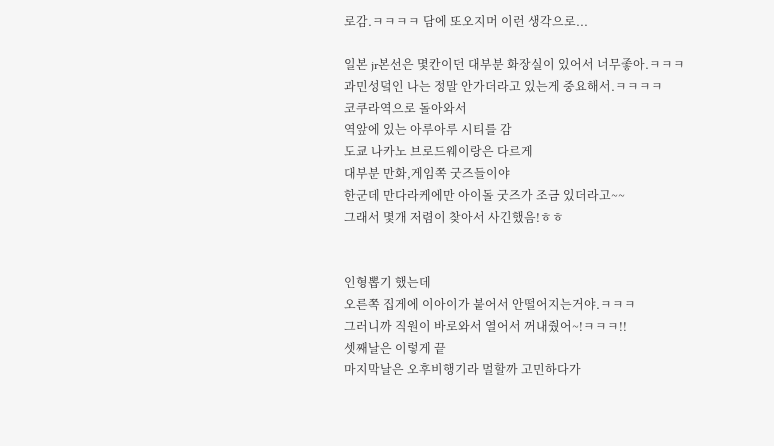로감.ㅋㅋㅋㅋ 담에 또오지머 이런 생각으로...

일본 jr본선은 몇칸이던 대부분 화장실이 있어서 너무좋아.ㅋㅋㅋ
과민성덬인 나는 정말 안가더라고 있는게 중요해서.ㅋㅋㅋㅋ
코쿠라역으로 돌아와서
역앞에 있는 아루아루 시티를 감
도쿄 나카노 브로드웨이랑은 다르게
대부분 만화,게임쪽 굿즈들이야
한군데 만다라케에만 아이돌 굿즈가 조금 있더라고~~
그래서 몇개 저렴이 찾아서 사긴했음!ㅎㅎ


인형뽑기 했는데
오른쪽 집게에 이아이가 붙어서 안떨어지는거야.ㅋㅋㅋ
그러니까 직원이 바로와서 열어서 꺼내줬어~!ㅋㅋㅋ!!
셋째날은 이렇게 끝
마지막날은 오후비행기라 멀할까 고민하다가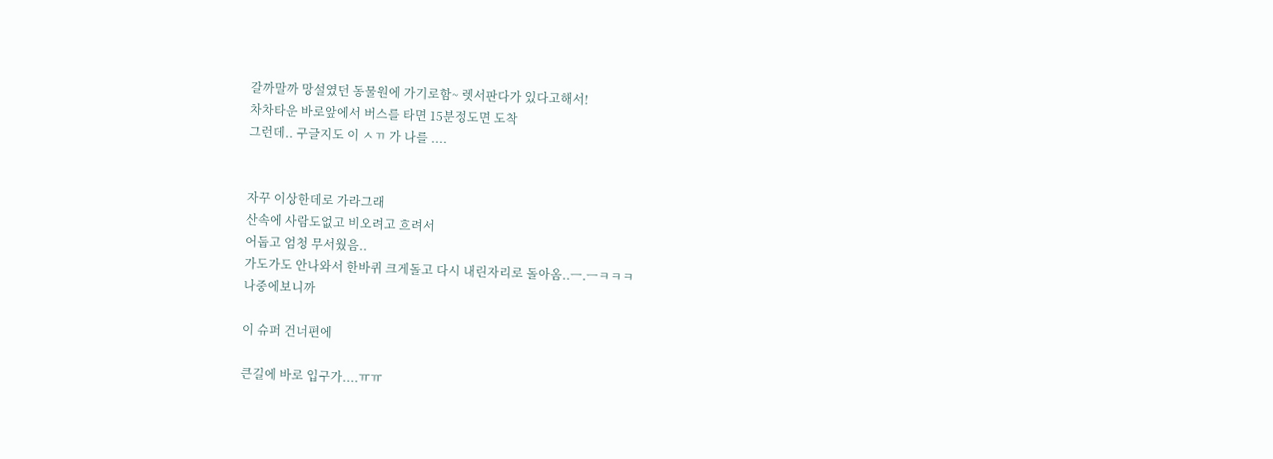갈까말까 망설였던 동물원에 가기로함~ 렛서판다가 있다고해서!
차차타운 바로앞에서 버스를 타면 15분정도면 도착
그런데.. 구글지도 이 ㅅㄲ 가 나를 ....


자꾸 이상한데로 가라그래
산속에 사람도없고 비오려고 흐려서
어둡고 엄청 무서웠음..
가도가도 안나와서 한바퀴 크게돌고 다시 내린자리로 돌아옴..ㅡ.ㅡㅋㅋㅋ
나중에보니까

이 슈퍼 건너편에

큰길에 바로 입구가....ㅠㅠ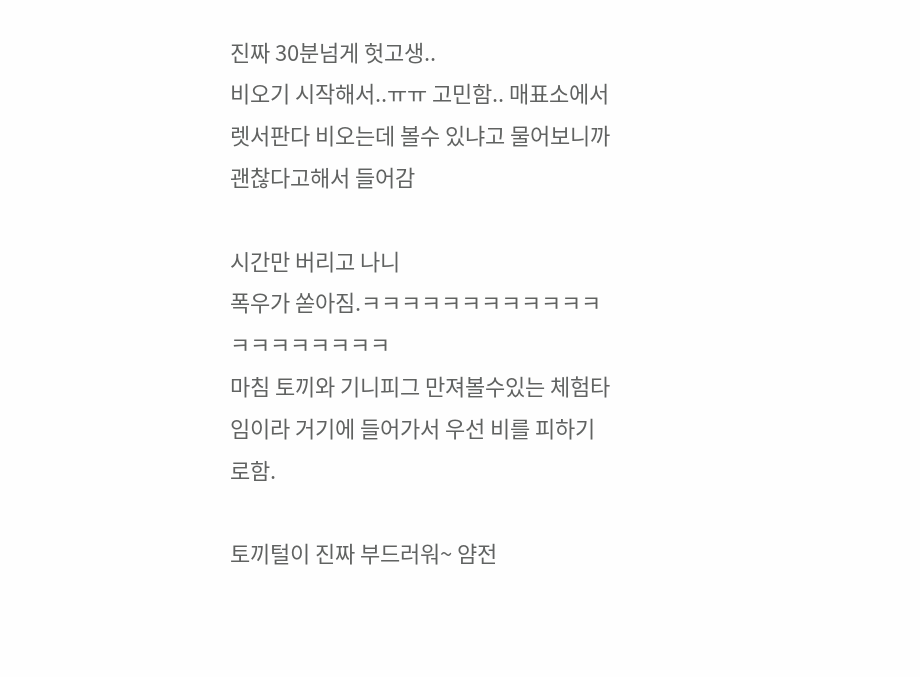진짜 30분넘게 헛고생..
비오기 시작해서..ㅠㅠ 고민함.. 매표소에서 렛서판다 비오는데 볼수 있냐고 물어보니까 괜찮다고해서 들어감

시간만 버리고 나니
폭우가 쏟아짐.ㅋㅋㅋㅋㅋㅋㅋㅋㅋㅋㅋㅋㅋㅋㅋㅋㅋㅋㅋㅋ
마침 토끼와 기니피그 만져볼수있는 체험타임이라 거기에 들어가서 우선 비를 피하기로함.

토끼털이 진짜 부드러워~ 얌전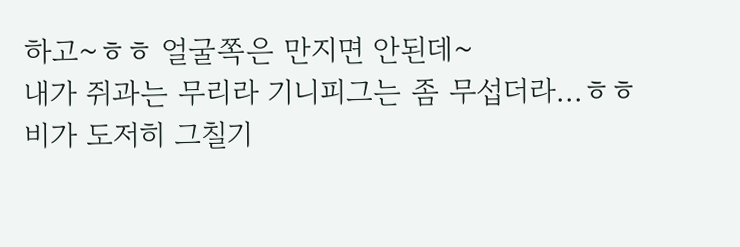하고~ㅎㅎ 얼굴쪽은 만지면 안된데~
내가 쥐과는 무리라 기니피그는 좀 무섭더라...ㅎㅎ
비가 도저히 그칠기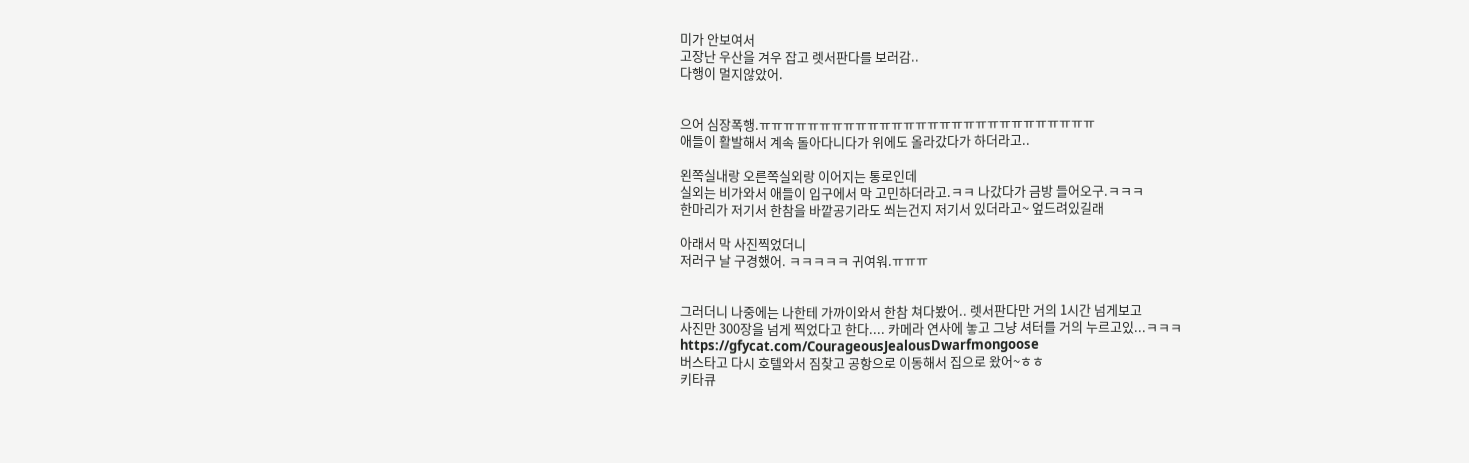미가 안보여서
고장난 우산을 겨우 잡고 렛서판다를 보러감..
다행이 멀지않았어.


으어 심장폭행.ㅠㅠㅠㅠㅠㅠㅠㅠㅠㅠㅠㅠㅠㅠㅠㅠㅠㅠㅠㅠㅠㅠㅠㅠㅠㅠㅠㅠ
애들이 활발해서 계속 돌아다니다가 위에도 올라갔다가 하더라고..

왼쪽실내랑 오른쪽실외랑 이어지는 통로인데
실외는 비가와서 애들이 입구에서 막 고민하더라고.ㅋㅋ 나갔다가 금방 들어오구.ㅋㅋㅋ
한마리가 저기서 한참을 바깥공기라도 쐬는건지 저기서 있더라고~ 엎드려있길래

아래서 막 사진찍었더니
저러구 날 구경했어. ㅋㅋㅋㅋㅋ 귀여워.ㅠㅠㅠ


그러더니 나중에는 나한테 가까이와서 한참 쳐다봤어.. 렛서판다만 거의 1시간 넘게보고
사진만 300장을 넘게 찍었다고 한다.... 카메라 연사에 놓고 그냥 셔터를 거의 누르고있...ㅋㅋㅋ
https://gfycat.com/CourageousJealousDwarfmongoose
버스타고 다시 호텔와서 짐찾고 공항으로 이동해서 집으로 왔어~ㅎㅎ
키타큐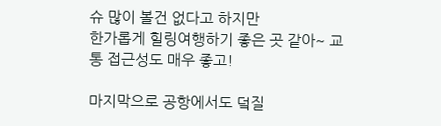슈 많이 볼건 없다고 하지만
한가롭게 힐링여행하기 좋은 곳 같아~ 교통 접근성도 매우 좋고!

마지막으로 공항에서도 덬질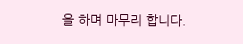을 하며 마무리 합니다.